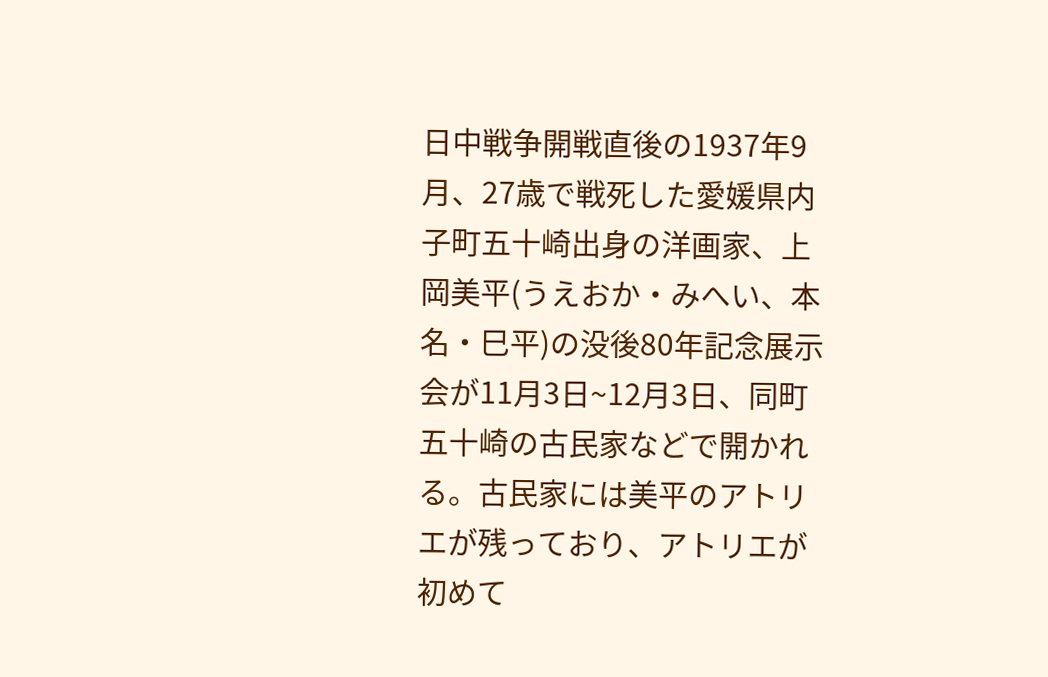日中戦争開戦直後の1937年9月、27歳で戦死した愛媛県内子町五十崎出身の洋画家、上岡美平(うえおか・みへい、本名・巳平)の没後80年記念展示会が11月3日~12月3日、同町五十崎の古民家などで開かれる。古民家には美平のアトリエが残っており、アトリエが初めて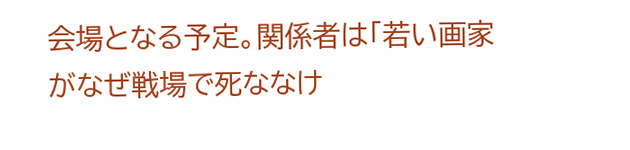会場となる予定。関係者は「若い画家がなぜ戦場で死ななけ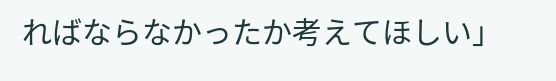ればならなかったか考えてほしい」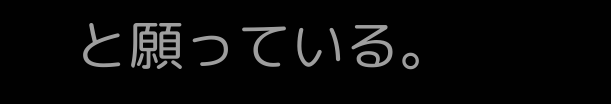と願っている。